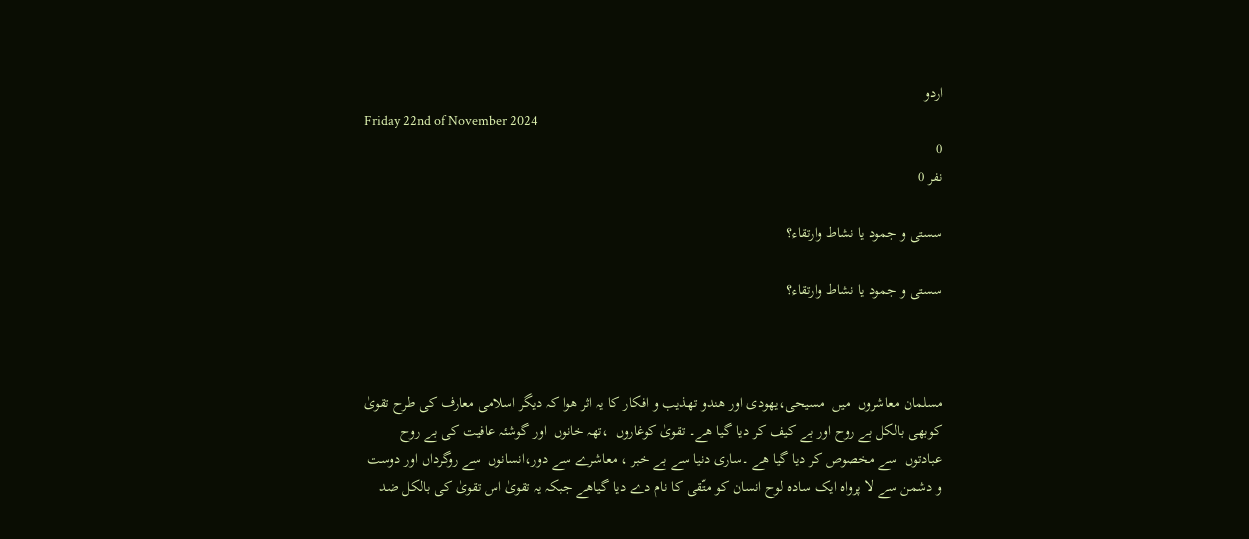اردو
Friday 22nd of November 2024
0
نفر 0

سستی و جمود یا نشاط وارتقاء؟

سستی و جمود یا نشاط وارتقاء؟



مسلمان معاشروں  میں  مسیحی،یھودی اور ھندو تھذیب و افکار کا یہ اثر ھوا کہ دیگر اسلامی معارف کی طرح تقویٰ کوبھی بالکل بے روح اور بے کیف کر دیا گیا ھے۔ تقویٰ کوغاروں  ،تھہ خانوں  اور گوشئہ عافیت کی بے روح عبادتوں  سے مخصوص کر دیا گیا ھے ۔ساری دنیا سے بے خبر ، معاشرے سے دور،انسانوں  سے روگرداں اور دوست و دشمن سے لا پرواہ ایک سادہ لوح انسان کو متّقی کا نام دے دیا گیاھے جبکہ یہ تقویٰ اس تقویٰ کی بالکل ضد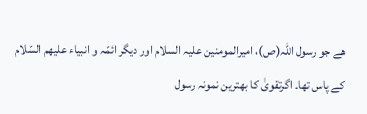ھے جو رسول اللہ(ص)، امیرالمومنین علیہ السلام اور دیگر ائمّہ و انبیاء علیھم السّلام کے پاس تھا۔ اگرتقویٰ کا بھترین نمونہ رسول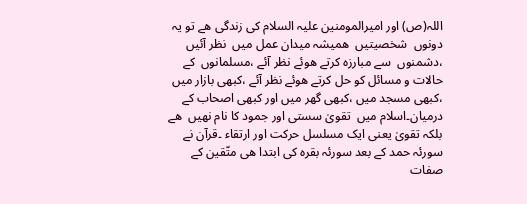اللہ(ص) اور امیرالمومنین علیہ السلام کی زندگی ھے تو یہ دونوں  شخصیتیں  ھمیشہ میدان عمل میں  نظر آئیں ،دشمنوں  سے مبارزہ کرتے ھوئے نظر آئے ،مسلمانوں  کے حالات و مسائل کو حل کرتے ھوئے نظر آئے ،کبھی بازار میں ،کبھی مسجد میں ،کبھی گھر میں اور کبھی اصحاب کے درمیان۔اسلام میں  تقویٰ سستی اور جمود کا نام نھیں  ھے بلکہ تقویٰ یعنی ایک مسلسل حرکت اور ارتقاء ۔قرآن نے سورئہ حمد کے بعد سورئہ بقرہ کی ابتدا ھی متّقین کے صفات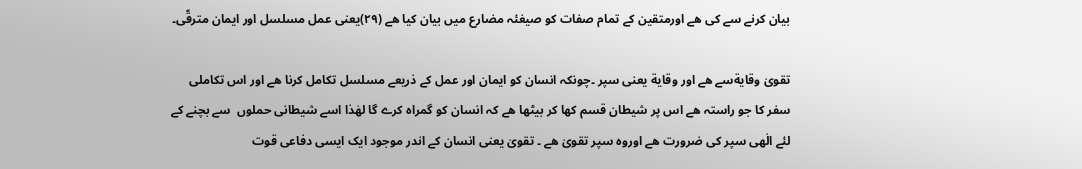بیان کرنے سے کی ھے اورمتقین کے تمام صفات کو صیغئہ مضارع میں بیان کیا ھے (۲۹)یعنی عمل مسلسل اور ایمان مترقّی۔

تقویٰ وقایةسے ھے اور وقایة یعنی سپر ۔چونکہ انسان کو ایمان اور عمل کے ذریعے مسلسل تکامل کرنا ھے اور اس تکاملی سفر کا جو راستہ ھے اس پر شیطان قسم کھا کر بیٹھا ھے کہ انسان کو گمراہ کرے گا لھٰذا اسے شیطانی حملوں  سے بچنے کے لئے الٰھی سپر کی ضرورت ھے اوروہ سپر تقویٰ ھے ۔ تقویٰ یعنی انسان کے اندر موجود ایک ایسی دفاعی قوت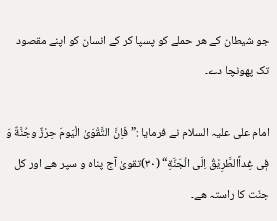جو شیطان کے ھر حملے کو پسپا کر کے انسان کو اپنے مقصود تک پھونچا دے۔

امام علی علیہ السلام نے فرمایا :”فَاِنَّ التَّقْوَیٰ الْیَومَ حِرْزٌ وجُنَّةٌ وَ فٖی غِداًالطَّرِیْقُ اِلَی الْجَنَّةِ“ (۳۰)تقویٰ آج پناہ و سپر ھے اور کل جنّت کا راستہ ھے۔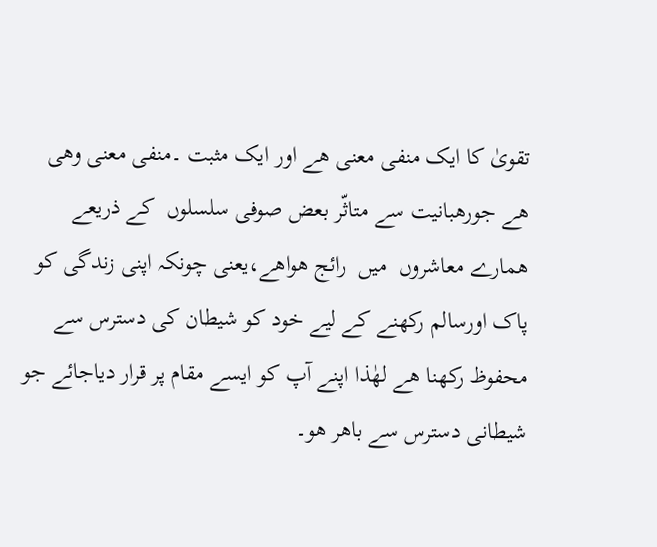تقویٰ کا ایک منفی معنی ھے اور ایک مثبت ۔منفی معنی وھی ھے جورھبانیت سے متاثّر بعض صوفی سلسلوں  کے ذریعے ھمارے معاشروں  میں  رائج ھواھے،یعنی چونکہ اپنی زندگی کو پاک اورسالم رکھنے کے لیے خود کو شیطان کی دسترس سے محفوظ رکھنا ھے لھٰذا اپنے آپ کو ایسے مقام پر قرار دیاجائے جو شیطانی دسترس سے باھر ھو۔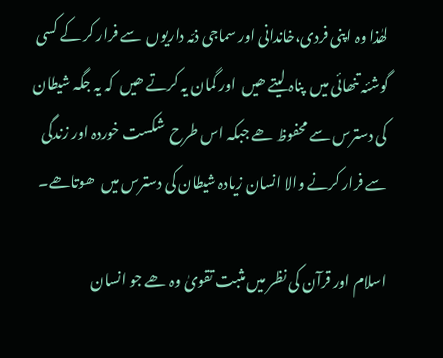لھٰذا وہ اپنی فردی،خاندانی اور سماجی ذمّہ داریوں  سے فرار کر کے کسی گوشئہ تنھائی میں  پناہ لیتے ھیں  اور گمان یہ کرتے ھیں  کہ یہ جگہ شیطان کی دسترس سے محفوظ ھے جبکہ اس طرح  شکست خوردہ اور زندگی سے فرار کرنے والا انسان زیادہ شیطان کی دسترس میں  ھوتاھے۔

اسلام اور قرآن کی نظر میں مثبت تقویٰ وہ ھے جو انسان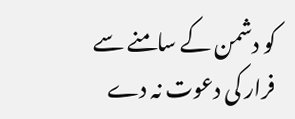کو دشمن کے سامنے سے فرار کی دعوت نہ دے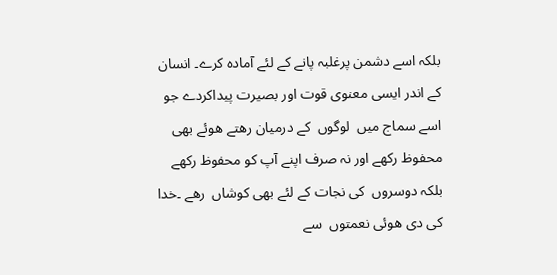بلکہ اسے دشمن پرغلبہ پانے کے لئے آمادہ کرے۔ انسان کے اندر ایسی معنوی قوت اور بصیرت پیداکردے جو اسے سماج میں  لوگوں  کے درمیان رھتے ھوئے بھی محفوظ رکھے اور نہ صرف اپنے آپ کو محفوظ رکھے بلکہ دوسروں  کی نجات کے لئے بھی کوشاں  رھے ۔خدا کی دی ھوئی نعمتوں  سے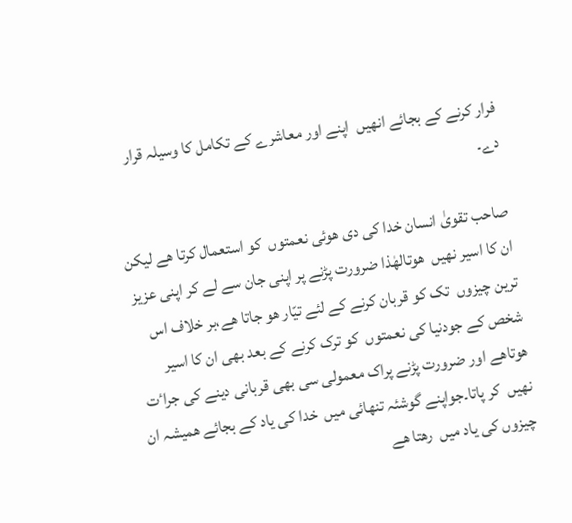فرار کرنے کے بجائے انھیں  اپنے اور معاشرے کے تکامل کا وسیلہ قرار دے۔

صاحب تقویٰ انسان خدا کی دی ھوئی نعمتوں  کو استعمال کرتا ھے لیکن ان کا اسیر نھیں  ھوتالھٰذا ضرورت پڑنے پر اپنی جان سے لے کر اپنی عزیز ترین چیزوں  تک کو قربان کرنے کے لئے تیّار ھو جاتا ھے،بر خلاف اس شخص کے جودنیا کی نعمتوں  کو ترک کرنے کے بعد بھی ان کا اسیر ھوتاھے اور ضرورت پڑنے پراک معمولی سی بھی قربانی دینے کی جراٴت نھیں  کر پاتا۔جواپنے گوشئہ تنھائی میں  خدا کی یاد کے بجائے ھمیشہ ان چیزوں کی یاد میں  رھتا ھے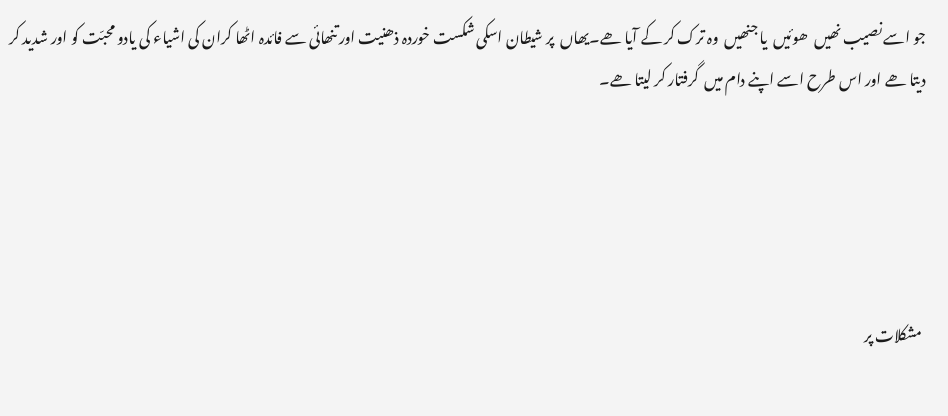جو اسے نصیب نھیں  ھوئیں  یا جنھیں  وہ ترک کر کے آیا ھے۔یھاں  پر شیطان اسکی شکست خوردہ ذھنیت اور تنھائی سے فائدہ اٹھا کران کی اشیاء کی یادو محبّت کو اور شدید کر دیتا ھے اور اس طرح اسے اپنے دام میں  گرفتار کر لیتا ھے۔





 مشکلات پر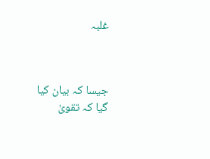غلبہ



جیسا کہ بیان کیا گیا کہ تقویٰ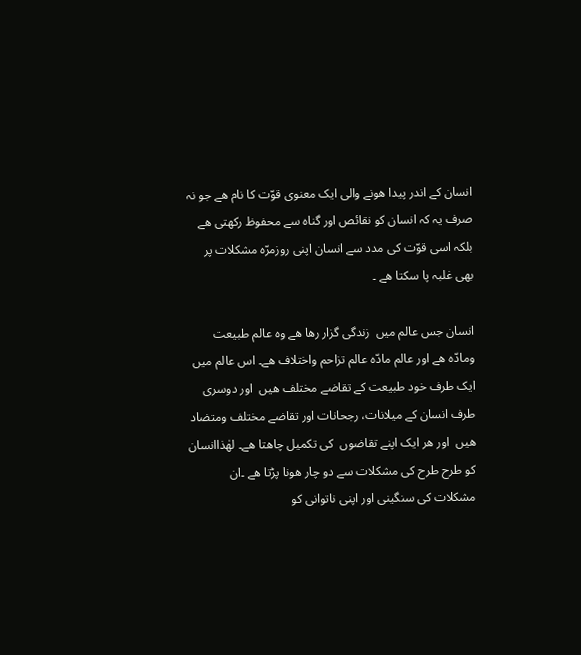انسان کے اندر پیدا ھونے والی ایک معنوی قوّت کا نام ھے جو نہ صرف یہ کہ انسان کو نقائص اور گناہ سے محفوظ رکھتی ھے بلکہ اسی قوّت کی مدد سے انسان اپنی روزمرّہ مشکلات پر بھی غلبہ پا سکتا ھے ۔

انسان جس عالم میں  زندگی گزار رھا ھے وہ عالم طبیعت ومادّہ ھے اور عالم مادّہ عالم تزاحم واختلاف ھے۔ اس عالم میں  ایک طرف خود طبیعت کے تقاضے مختلف ھیں  اور دوسری طرف انسان کے میلانات، رجحانات اور تقاضے مختلف ومتضاد ھیں  اور ھر ایک اپنے تقاضوں  کی تکمیل چاھتا ھے۔ لھٰذاانسان کو طرح طرح کی مشکلات سے دو چار ھونا پڑتا ھے ۔ان مشکلات کی سنگینی اور اپنی ناتوانی کو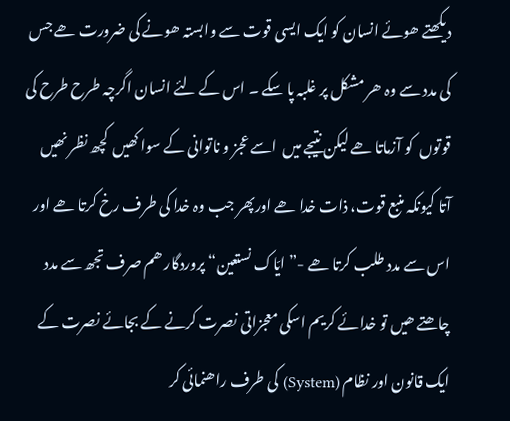دیکھتے ھوئے انسان کو ایک ایسی قوت سے وابستہ ھونے کی ضرورت ھے جس کی مدد سے وہ ھر مشکل پر غلبہ پا سکے ۔ اس کے لئے انسان اگرچہ طرح طرح کی قوتوں  کو آزماتا ھے لیکن نتیجے میں  اسے عجز و ناتوانی کے سوا کھیں  کچھ نظر نھیں  آتا کیونکہ منبع قوت، ذات خدا ھے اورپھر جب وہ خدا کی طرف رخ کرتا ھے اور اس سے مدد طلب کرتا ھے -”ایّاک نستعین“ پروردگار ھم صرف تجھ سے مدد چاھتے ھیں تو خدائے کریم اسکی معجزاتی نصرت کرنے کے بجائے نصرت کے ایک قانون اور نظام (System) کی طرف راھنمائی کر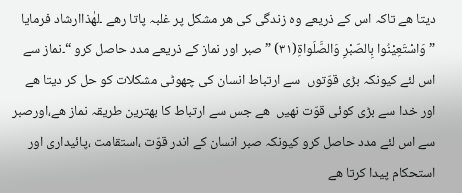دیتا ھے تاکہ اس کے ذریعے وہ زندگی کی ھر مشکل پر غلبہ پاتا رھے ۔لھٰذاارشاد فرمایا ”وَاسْتَعِیْنُوا بِالصّبْرِ وَالصَّلَواةِ(۳۱) ”صبر اور نماز کے ذریعے مدد حاصل کرو “۔نماز سے اس لئے کیونکہ بڑی قوّتوں  سے ارتباط انسان کی چھوٹی مشکلات کو حل کر دیتا ھے اور خدا سے بڑی کوئی قوّت نھیں  ھے جس سے ارتباط کا بھترین طریقہ نماز ھے،اورصبر سے اس لئے مدد حاصل کرو کیونکہ صبر انسان کے اندر قوّت ،استقامت ،پائیداری اور استحکام پیدا کرتا ھے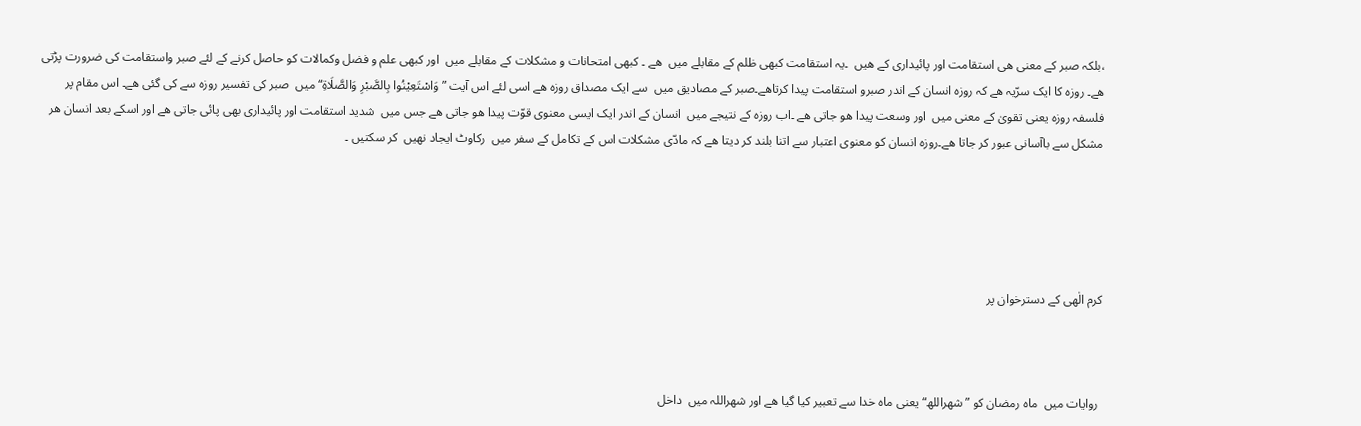،بلکہ صبر کے معنی ھی استقامت اور پائیداری کے ھیں  ۔یہ استقامت کبھی ظلم کے مقابلے میں  ھے ۔ کبھی امتحانات و مشکلات کے مقابلے میں  اور کبھی علم و فضل وکمالات کو حاصل کرنے کے لئے صبر واستقامت کی ضرورت پڑتی ھے۔ روزہ کا ایک سرّیہ ھے کہ روزہ انسان کے اندر صبرو استقامت پیدا کرتاھے۔صبر کے مصادیق میں  سے ایک مصداق روزہ ھے اسی لئے اس آیت ”وَاسْتَعِیْنُوا بِالصَّبْرِ وَالصَّلَاةِ“میں  صبر کی تفسیر روزہ سے کی گئی ھے۔ اس مقام پر فلسفہ روزہ یعنی تقویٰ کے معنی میں  اور وسعت پیدا ھو جاتی ھے ۔اب روزہ کے نتیجے میں  انسان کے اندر ایک ایسی معنوی قوّت پیدا ھو جاتی ھے جس میں  شدید استقامت اور پائیداری بھی پائی جاتی ھے اور اسکے بعد انسان ھر مشکل سے باآسانی عبور کر جاتا ھے۔روزہ انسان کو معنوی اعتبار سے اتنا بلند کر دیتا ھے کہ مادّی مشکلات اس کے تکامل کے سفر میں  رکاوٹ ایجاد نھیں  کر سکتیں ۔





کرم الٰھی کے دسترخوان پر



 روایات میں  ماہ رمضان کو ”شھراللھ“یعنی ماہ خدا سے تعبیر کیا گیا ھے اور شھراللہ میں  داخل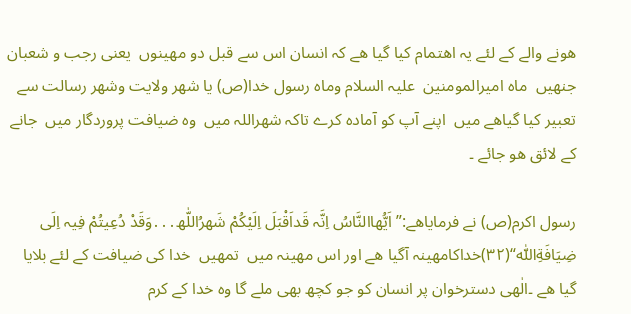ھونے والے کے لئے یہ اھتمام کیا گیا ھے کہ انسان اس سے قبل دو مھینوں  یعنی رجب و شعبان جنھیں  ماہ امیرالمومنین  علیہ السلام وماہ رسول خدا(ص) یا شھر ولایت وشھر رسالت سے تعبیر کیا گیاھے میں  اپنے آپ کو آمادہ کرے تاکہ شھراللہ میں  وہ ضیافت پروردگار میں  جانے کے لائق ھو جائے ۔

رسول اکرم(ص) نے فرمایاھے:”اَیُّھاالنَّاسُ اِنَّہ قَداَقْبَلَ اِلَیْکُمْ شَھرُاللّٰھ․․․وَقَدْ دُعِیتُمْ فِیہ اِلَی ضِیَافَةِاللّٰہ“(۳۲)خداکامھینہ آگیا ھے اور اس مھینہ میں  تمھیں  خدا کی ضیافت کے لئے بلایا گیا ھے ۔الٰھی دسترخوان پر انسان کو جو کچھ بھی ملے گا وہ خدا کے کرم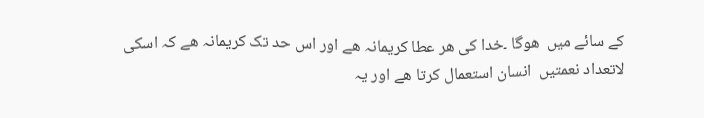کے سائے میں  ھوگا ۔خدا کی ھر عطا کریمانہ ھے اور اس حد تک کریمانہ ھے کہ اسکی لاتعداد نعمتیں  انسان استعمال کرتا ھے اور یہ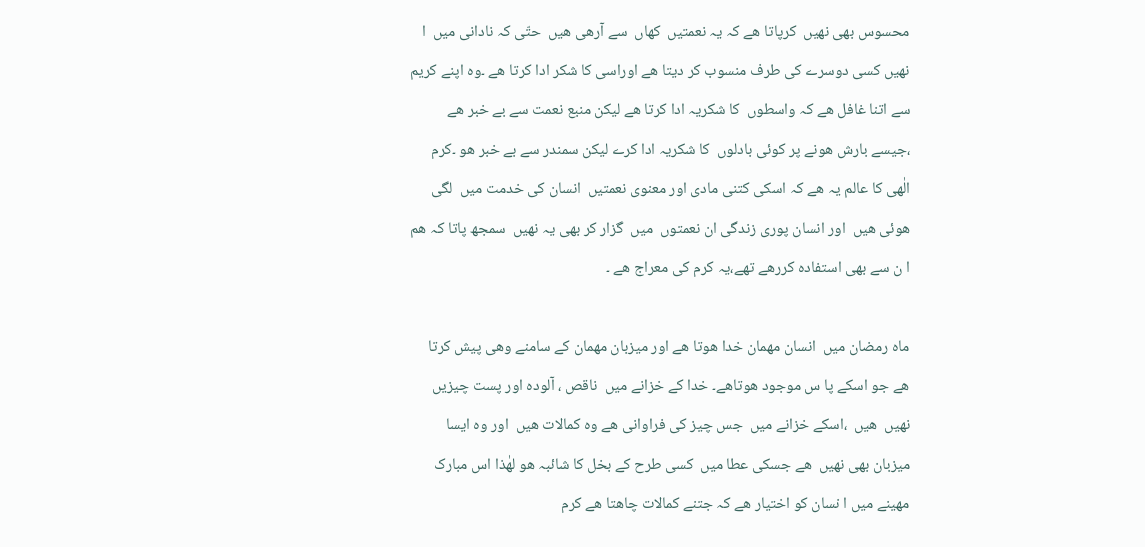محسوس بھی نھیں  کرپاتا ھے کہ یہ نعمتیں  کھاں  سے آرھی ھیں  حتّی کہ نادانی میں  ا نھیں کسی دوسرے کی طرف منسوب کر دیتا ھے اوراسی کا شکر ادا کرتا ھے ۔وہ اپنے کریم سے اتنا غافل ھے کہ واسطوں  کا شکریہ ادا کرتا ھے لیکن منبع نعمت سے بے خبر ھے ،جیسے بارش ھونے پر کوئی بادلوں  کا شکریہ ادا کرے لیکن سمندر سے بے خبر ھو ۔کرم الٰھی کا عالم یہ ھے کہ اسکی کتنی مادی اور معنوی نعمتیں  انسان کی خدمت میں  لگی ھوئی ھیں  اور انسان پوری زندگی ان نعمتوں  میں  گزار کر بھی یہ نھیں  سمجھ پاتا کہ ھم ا ن سے بھی استفادہ کررھے تھے،یہ کرم کی معراج ھے ۔

ماہ رمضان میں  انسان مھمان خدا ھوتا ھے اور میزبان مھمان کے سامنے وھی پیش کرتا ھے جو اسکے پا س موجود ھوتاھے۔ خدا کے خزانے میں  ناقص ، آلودہ اور پست چیزیں  نھیں  ھیں  ،اسکے خزانے میں  جس چیز کی فراوانی ھے وہ کمالات ھیں  اور وہ ایسا میزبان بھی نھیں  ھے جسکی عطا میں  کسی طرح کے بخل کا شائبہ ھو لھٰذا اس مبارک مھینے میں ا نسان کو اختیار ھے کہ جتنے کمالات چاھتا ھے کرم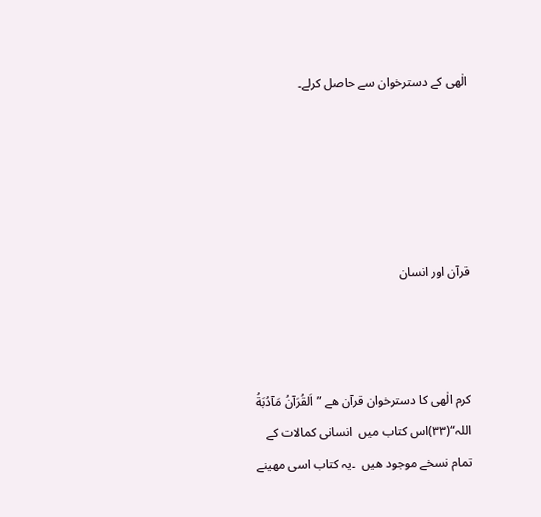الٰھی کے دسترخوان سے حاصل کرلے۔





قرآن اور انسان



کرم الٰھی کا دسترخوان قرآن ھے ”اَلقُرَآنُ مَآدُبَةُ اللہ“(۳۳)اس کتاب میں  انسانی کمالات کے تمام نسخے موجود ھیں  ۔یہ کتاب اسی مھینے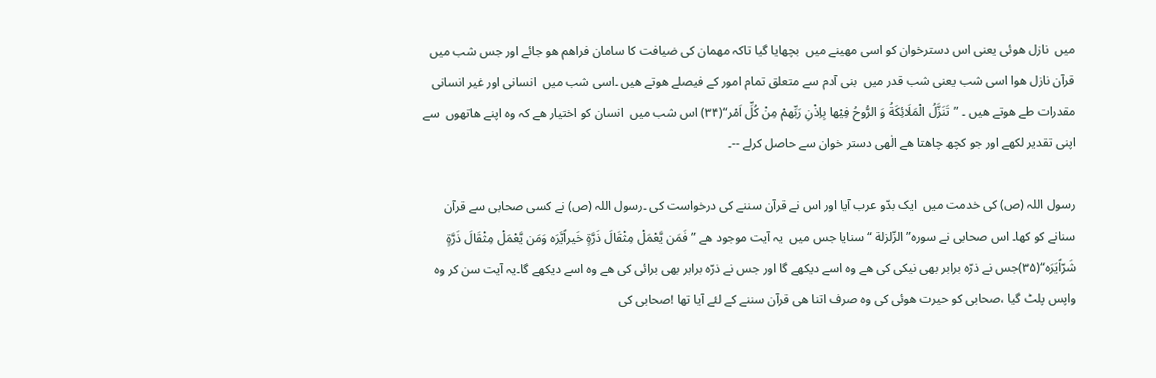میں  نازل ھوئی یعنی اس دسترخوان کو اسی مھینے میں  بچھایا گیا تاکہ مھمان کی ضیافت کا سامان فراھم ھو جائے اور جس شب میں  قرآن نازل ھوا اسی شب یعنی شب قدر میں  بنی آدم سے متعلق تمام امور کے فیصلے ھوتے ھیں ۔اسی شب میں  انسانی اور غیر انسانی مقدرات طے ھوتے ھیں ۔ ”تَنَزَّلُ الْمَلَائِکَةُ وَ الرُّوحُ فِیْھا بِاِذْنِ رَبِّھمْ مِنْ کُلِّ اَمْر“(۳۴) اس شب میں  انسان کو اختیار ھے کہ وہ اپنے ھاتھوں  سے اپنی تقدیر لکھے اور جو کچھ چاھتا ھے الٰھی دستر خوان سے حاصل کرلے --۔

رسول اللہ (ص) کی خدمت میں  ایک بدّو عرب آیا اور اس نے قرآن سننے کی درخواست کی ۔رسول اللہ (ص) نے کسی صحابی سے قرآن سنانے کو کھا۔ اس صحابی نے سورہ”الزّلزلة “سنایا جس میں  یہ آیت موجود ھے ”فَمَن یَّعْمَلْ مِثْقَالَ ذَرَّةٍ خَیراًیَّرَہ وَمَن یَّعْمَلْ مِثْقَالَ ذَرَّةٍ شَرّاًیَرَہ“(۳۵)جس نے ذرّہ برابر بھی نیکی کی ھے وہ اسے دیکھے گا اور جس نے ذرّہ برابر بھی برائی کی ھے وہ اسے دیکھے گا۔یہ آیت سن کر وہ واپس پلٹ گیا ،صحابی کو حیرت ھوئی کی وہ صرف اتنا ھی قرآن سننے کے لئے آیا تھا !صحابی کی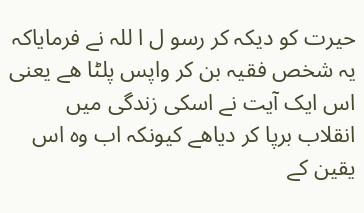حیرت کو دیکہ کر رسو ل ا للہ نے فرمایاکہ یہ شخص فقیہ بن کر واپس پلٹا ھے یعنی اس ایک آیت نے اسکی زندگی میں  انقلاب برپا کر دیاھے کیونکہ اب وہ اس یقین کے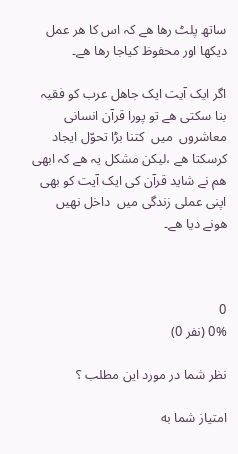ساتھ پلٹ رھا ھے کہ اس کا ھر عمل دیکھا اور محفوظ کیاجا رھا ھے۔

اگر ایک آیت ایک جاھل عرب کو فقیہ بنا سکتی ھے تو پورا قرآن انسانی معاشروں  میں  کتنا بڑا تحوّل ایجاد کرسکتا ھے ،لیکن مشکل یہ ھے کہ ابھی ھم نے شاید قرآن کی ایک آیت کو بھی اپنی عملی زندگی میں  داخل نھیں  ھونے دیا ھے۔



0
0% (نفر 0)

نظر شما در مورد این مطلب ؟

امتیاز شما به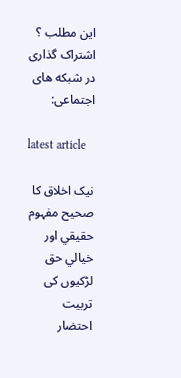این مطلب ؟
اشتراک گذاری در شبکه های اجتماعی:

latest article

نیک اخلاق کا صحیح مفہوم
حقيقي اور خيالي حق
لڑکیوں کی تربیت
احتضار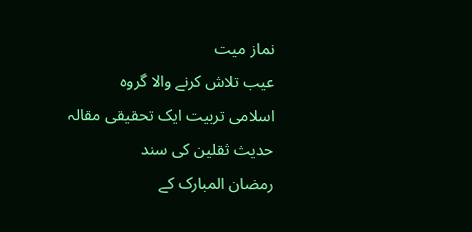نماز میت
عیب تلاش کرنے والا گروہ
اسلامی تربیت ایک تحقیقی مقالہ
حدیث ثقلین کی سند
رمضان المبارک کے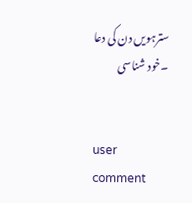سترہویں دن کی دعا
۔خود شناسی


user comment